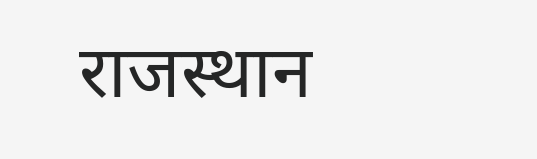राजस्थान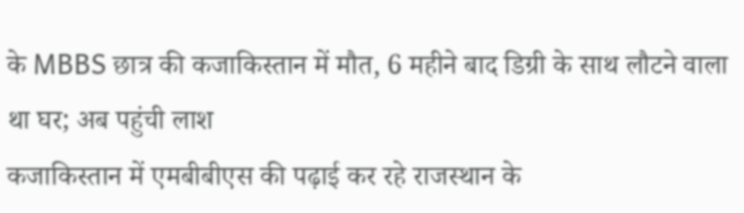के MBBS छात्र की कजाकिस्तान में मौत, 6 महीने बाद डिग्री के साथ लौटने वाला था घर; अब पहुंची लाश
कजाकिस्तान में एमबीबीएस की पढ़ाई कर रहे राजस्थान के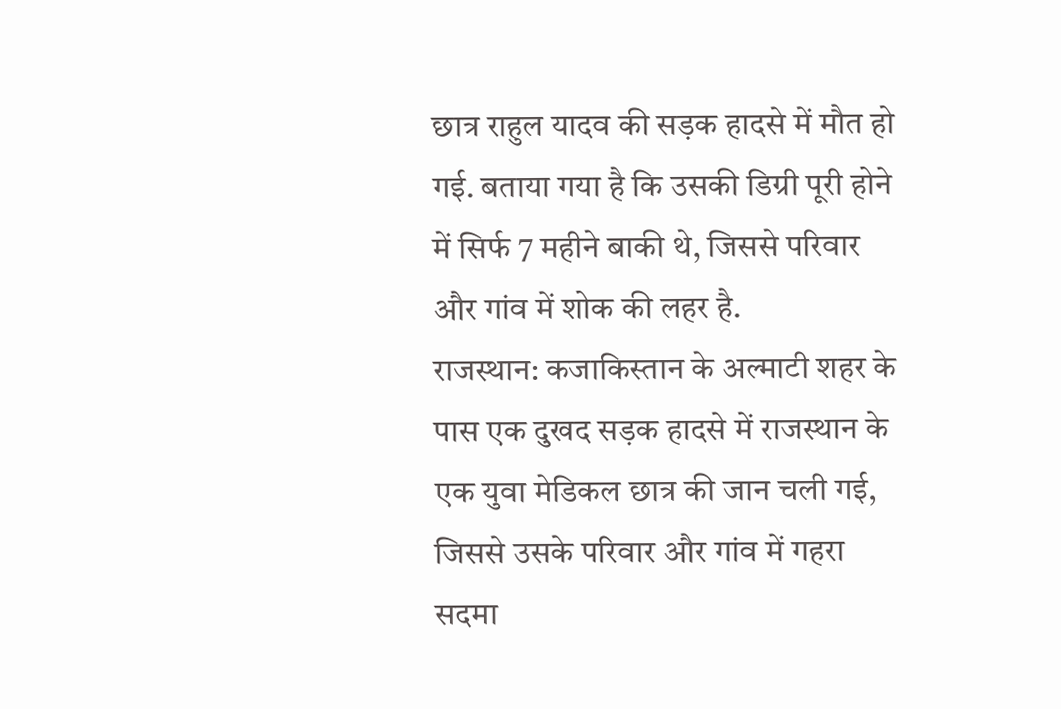छात्र राहुल यादव की सड़क हादसे में मौत हो गई. बताया गया है कि उसकी डिग्री पूरी होने में सिर्फ 7 महीने बाकी थे, जिससे परिवार और गांव में शोक की लहर है.
राजस्थान: कजाकिस्तान के अल्माटी शहर के पास एक दुखद सड़क हादसे में राजस्थान के एक युवा मेडिकल छात्र की जान चली गई, जिससे उसके परिवार और गांव में गहरा सदमा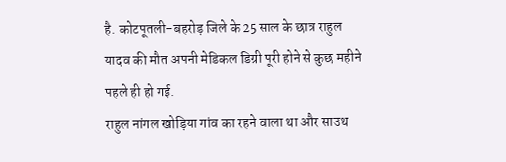है. कोटपूतली-बहरोड़ जिले के 25 साल के छात्र राहुल यादव की मौत अपनी मेडिकल डिग्री पूरी होने से कुछ महीने पहले ही हो गई.
राहुल नांगल खोड़िया गांव का रहने वाला था और साउथ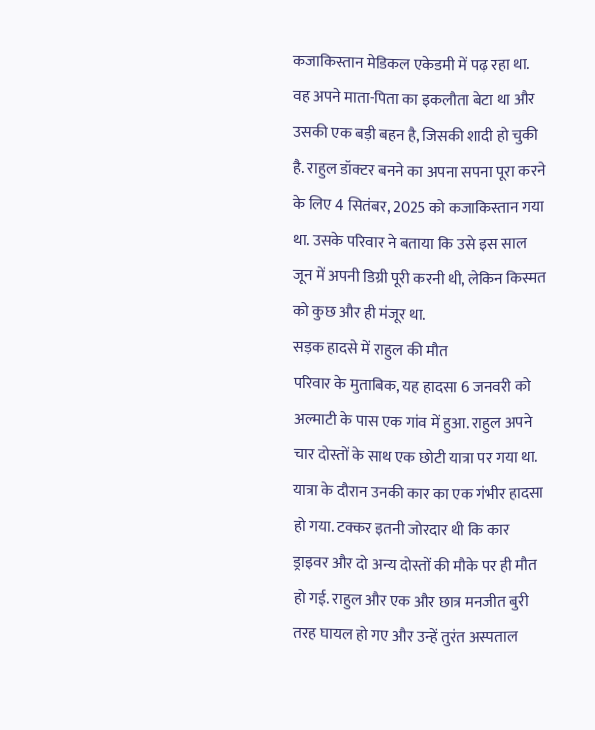कजाकिस्तान मेडिकल एकेडमी में पढ़ रहा था. वह अपने माता-पिता का इकलौता बेटा था और उसकी एक बड़ी बहन है, जिसकी शादी हो चुकी है. राहुल डॉक्टर बनने का अपना सपना पूरा करने के लिए 4 सितंबर, 2025 को कजाकिस्तान गया था. उसके परिवार ने बताया कि उसे इस साल जून में अपनी डिग्री पूरी करनी थी, लेकिन किस्मत को कुछ और ही मंजूर था.
सड़क हादसे में राहुल की मौत
परिवार के मुताबिक, यह हादसा 6 जनवरी को अल्माटी के पास एक गांव में हुआ. राहुल अपने चार दोस्तों के साथ एक छोटी यात्रा पर गया था. यात्रा के दौरान उनकी कार का एक गंभीर हादसा हो गया. टक्कर इतनी जोरदार थी कि कार ड्राइवर और दो अन्य दोस्तों की मौके पर ही मौत हो गई. राहुल और एक और छात्र मनजीत बुरी तरह घायल हो गए और उन्हें तुरंत अस्पताल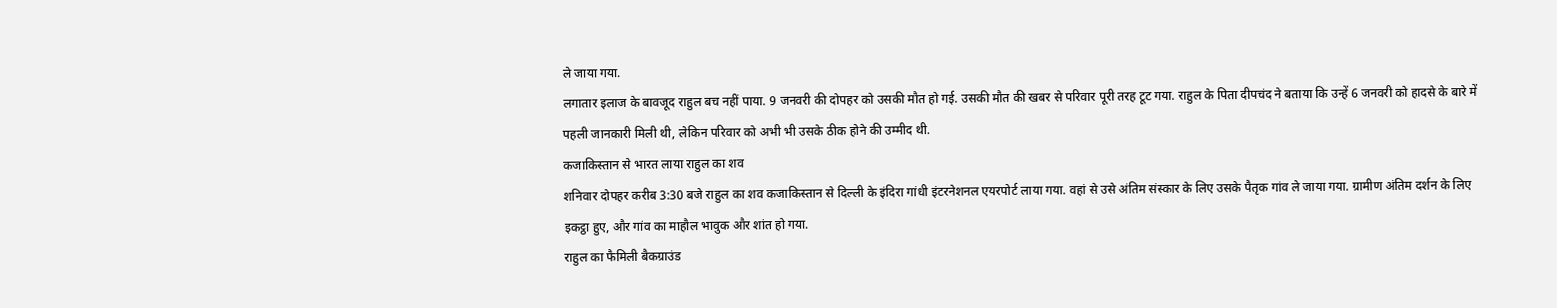ले जाया गया.
लगातार इलाज के बावजूद राहुल बच नहीं पाया. 9 जनवरी की दोपहर को उसकी मौत हो गई. उसकी मौत की खबर से परिवार पूरी तरह टूट गया. राहुल के पिता दीपचंद ने बताया कि उन्हें 6 जनवरी को हादसे के बारे में पहली जानकारी मिली थी, लेकिन परिवार को अभी भी उसके ठीक होने की उम्मीद थी.
कजाकिस्तान से भारत लाया राहुल का शव
शनिवार दोपहर करीब 3:30 बजे राहुल का शव कजाकिस्तान से दिल्ली के इंदिरा गांधी इंटरनेशनल एयरपोर्ट लाया गया. वहां से उसे अंतिम संस्कार के लिए उसके पैतृक गांव ले जाया गया. ग्रामीण अंतिम दर्शन के लिए इकट्ठा हुए, और गांव का माहौल भावुक और शांत हो गया.
राहुल का फैमिली बैकग्राउंड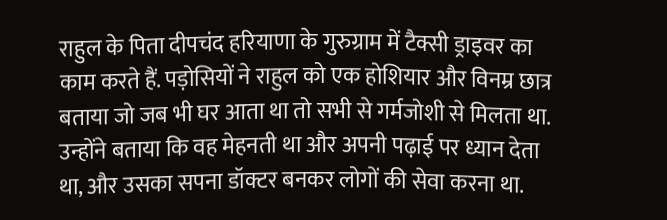राहुल के पिता दीपचंद हरियाणा के गुरुग्राम में टैक्सी ड्राइवर का काम करते हैं. पड़ोसियों ने राहुल को एक होशियार और विनम्र छात्र बताया जो जब भी घर आता था तो सभी से गर्मजोशी से मिलता था. उन्होंने बताया कि वह मेहनती था और अपनी पढ़ाई पर ध्यान देता था, और उसका सपना डॉक्टर बनकर लोगों की सेवा करना था.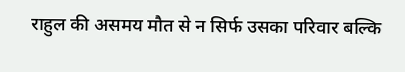राहुल की असमय मौत से न सिर्फ उसका परिवार बल्कि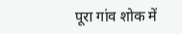पूरा गांव शोक में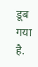डूब गया है.